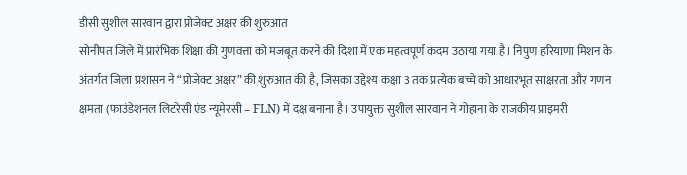डीसी सुशील सारवान द्वारा प्रोजेक्ट अक्षर की शुरुआत
सोनीपत जिले में प्रारंभिक शिक्षा की गुणवत्ता को मजबूत करने की दिशा में एक महत्वपूर्ण कदम उठाया गया है। निपुण हरियाणा मिशन के अंतर्गत जिला प्रशासन ने “प्रोजेक्ट अक्षर” की शुरुआत की है, जिसका उद्देश्य कक्षा 3 तक प्रत्येक बच्चे को आधारभूत साक्षरता और गणन क्षमता (फाउंडेशनल लिटरेसी एंड न्यूमेरसी – FLN) में दक्ष बनाना है। उपायुक्त सुशील सारवान ने गोहाना के राजकीय प्राइमरी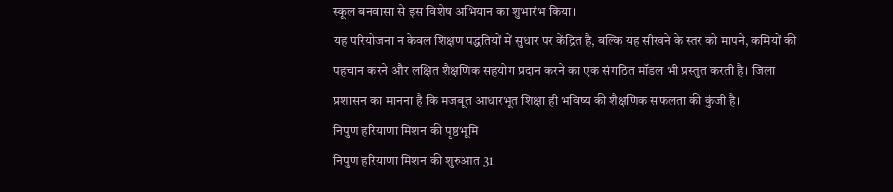स्कूल बनवासा से इस विशेष अभियान का शुभारंभ किया।
यह परियोजना न केवल शिक्षण पद्धतियों में सुधार पर केंद्रित है, बल्कि यह सीखने के स्तर को मापने, कमियों की पहचान करने और लक्षित शैक्षणिक सहयोग प्रदान करने का एक संगठित मॉडल भी प्रस्तुत करती है। जिला प्रशासन का मानना है कि मजबूत आधारभूत शिक्षा ही भविष्य की शैक्षणिक सफलता की कुंजी है।
निपुण हरियाणा मिशन की पृष्ठभूमि
निपुण हरियाणा मिशन की शुरुआत 31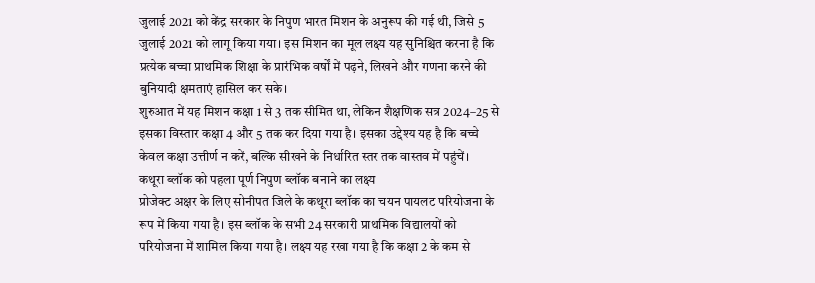जुलाई 2021 को केंद्र सरकार के निपुण भारत मिशन के अनुरूप की गई थी, जिसे 5 जुलाई 2021 को लागू किया गया। इस मिशन का मूल लक्ष्य यह सुनिश्चित करना है कि प्रत्येक बच्चा प्राथमिक शिक्षा के प्रारंभिक वर्षों में पढ़ने, लिखने और गणना करने की बुनियादी क्षमताएं हासिल कर सके।
शुरुआत में यह मिशन कक्षा 1 से 3 तक सीमित था, लेकिन शैक्षणिक सत्र 2024–25 से इसका विस्तार कक्षा 4 और 5 तक कर दिया गया है। इसका उद्देश्य यह है कि बच्चे केवल कक्षा उत्तीर्ण न करें, बल्कि सीखने के निर्धारित स्तर तक वास्तव में पहुंचें।
कथूरा ब्लॉक को पहला पूर्ण निपुण ब्लॉक बनाने का लक्ष्य
प्रोजेक्ट अक्षर के लिए सोनीपत जिले के कथूरा ब्लॉक का चयन पायलट परियोजना के रूप में किया गया है। इस ब्लॉक के सभी 24 सरकारी प्राथमिक विद्यालयों को परियोजना में शामिल किया गया है। लक्ष्य यह रखा गया है कि कक्षा 2 के कम से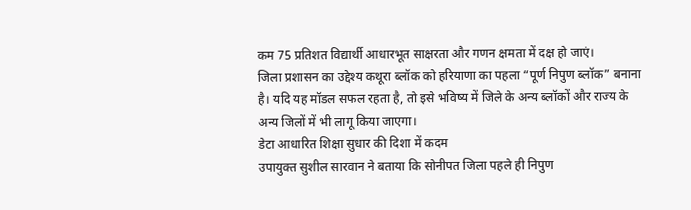कम 75 प्रतिशत विद्यार्थी आधारभूत साक्षरता और गणन क्षमता में दक्ष हो जाएं।
जिला प्रशासन का उद्देश्य कथूरा ब्लॉक को हरियाणा का पहला “पूर्ण निपुण ब्लॉक” बनाना है। यदि यह मॉडल सफल रहता है, तो इसे भविष्य में जिले के अन्य ब्लॉकों और राज्य के अन्य जिलों में भी लागू किया जाएगा।
डेटा आधारित शिक्षा सुधार की दिशा में कदम
उपायुक्त सुशील सारवान ने बताया कि सोनीपत जिला पहले ही निपुण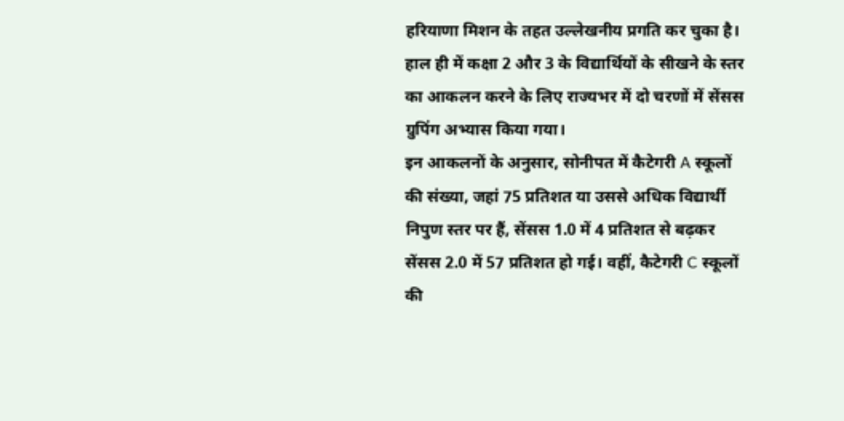हरियाणा मिशन के तहत उल्लेखनीय प्रगति कर चुका है। हाल ही में कक्षा 2 और 3 के विद्यार्थियों के सीखने के स्तर का आकलन करने के लिए राज्यभर में दो चरणों में सेंसस ग्रुपिंग अभ्यास किया गया।
इन आकलनों के अनुसार, सोनीपत में कैटेगरी A स्कूलों की संख्या, जहां 75 प्रतिशत या उससे अधिक विद्यार्थी निपुण स्तर पर हैं, सेंसस 1.0 में 4 प्रतिशत से बढ़कर सेंसस 2.0 में 57 प्रतिशत हो गई। वहीं, कैटेगरी C स्कूलों की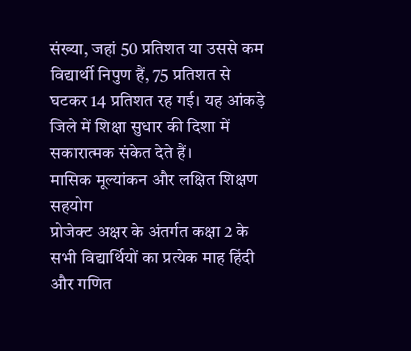संख्या, जहां 50 प्रतिशत या उससे कम विद्यार्थी निपुण हैं, 75 प्रतिशत से घटकर 14 प्रतिशत रह गई। यह आंकड़े जिले में शिक्षा सुधार की दिशा में सकारात्मक संकेत देते हैं।
मासिक मूल्यांकन और लक्षित शिक्षण सहयोग
प्रोजेक्ट अक्षर के अंतर्गत कक्षा 2 के सभी विद्यार्थियों का प्रत्येक माह हिंदी और गणित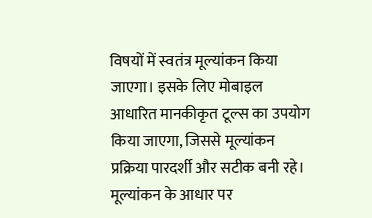विषयों में स्वतंत्र मूल्यांकन किया जाएगा। इसके लिए मोबाइल आधारित मानकीकृत टूल्स का उपयोग किया जाएगा, जिससे मूल्यांकन प्रक्रिया पारदर्शी और सटीक बनी रहे।
मूल्यांकन के आधार पर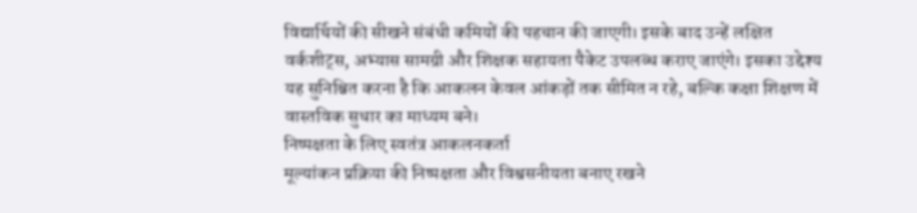विद्यार्थियों की सीखने संबंधी कमियों की पहचान की जाएगी। इसके बाद उन्हें लक्षित वर्कशीट्स, अभ्यास सामग्री और शिक्षक सहायता पैकेट उपलब्ध कराए जाएंगे। इसका उद्देश्य यह सुनिश्चित करना है कि आकलन केवल आंकड़ों तक सीमित न रहे, बल्कि कक्षा शिक्षण में वास्तविक सुधार का माध्यम बने।
निष्पक्षता के लिए स्वतंत्र आकलनकर्ता
मूल्यांकन प्रक्रिया की निष्पक्षता और विश्वसनीयता बनाए रखने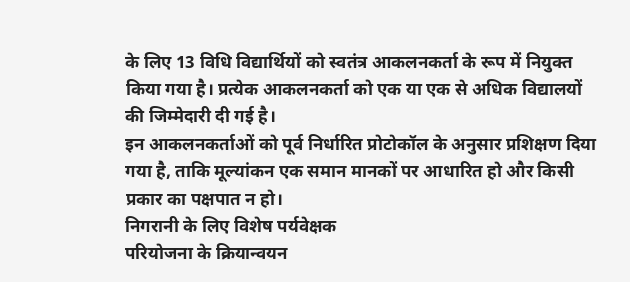के लिए 13 विधि विद्यार्थियों को स्वतंत्र आकलनकर्ता के रूप में नियुक्त किया गया है। प्रत्येक आकलनकर्ता को एक या एक से अधिक विद्यालयों की जिम्मेदारी दी गई है।
इन आकलनकर्ताओं को पूर्व निर्धारित प्रोटोकॉल के अनुसार प्रशिक्षण दिया गया है, ताकि मूल्यांकन एक समान मानकों पर आधारित हो और किसी प्रकार का पक्षपात न हो।
निगरानी के लिए विशेष पर्यवेक्षक
परियोजना के क्रियान्वयन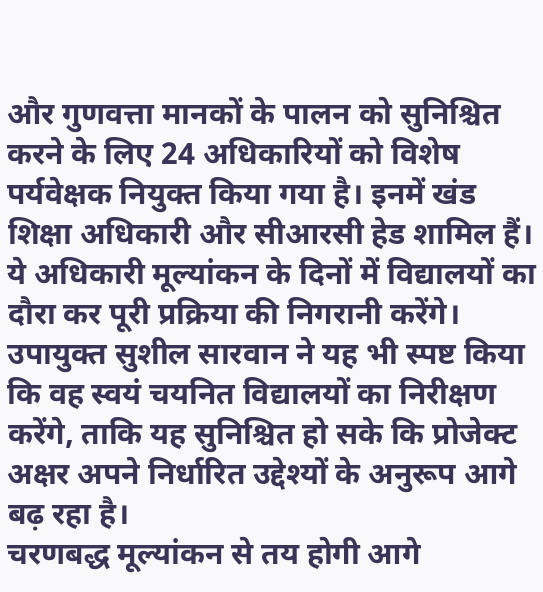और गुणवत्ता मानकों के पालन को सुनिश्चित करने के लिए 24 अधिकारियों को विशेष पर्यवेक्षक नियुक्त किया गया है। इनमें खंड शिक्षा अधिकारी और सीआरसी हेड शामिल हैं। ये अधिकारी मूल्यांकन के दिनों में विद्यालयों का दौरा कर पूरी प्रक्रिया की निगरानी करेंगे।
उपायुक्त सुशील सारवान ने यह भी स्पष्ट किया कि वह स्वयं चयनित विद्यालयों का निरीक्षण करेंगे, ताकि यह सुनिश्चित हो सके कि प्रोजेक्ट अक्षर अपने निर्धारित उद्देश्यों के अनुरूप आगे बढ़ रहा है।
चरणबद्ध मूल्यांकन से तय होगी आगे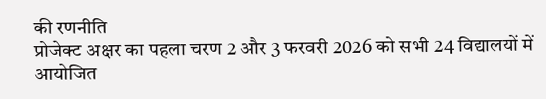की रणनीति
प्रोजेक्ट अक्षर का पहला चरण 2 और 3 फरवरी 2026 को सभी 24 विद्यालयों में आयोजित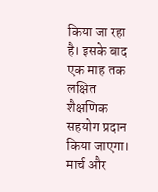किया जा रहा है। इसके बाद एक माह तक लक्षित शैक्षणिक सहयोग प्रदान किया जाएगा। मार्च और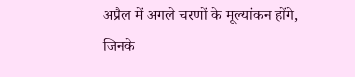अप्रैल में अगले चरणों के मूल्यांकन होंगे, जिनके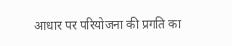आधार पर परियोजना की प्रगति का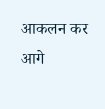आकलन कर आगे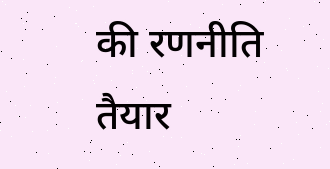की रणनीति तैयार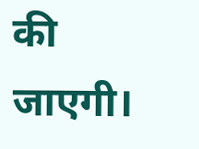की जाएगी।